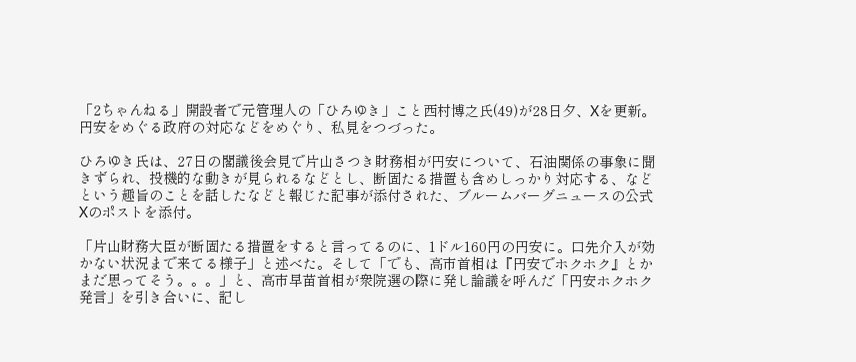「2ちゃんねる」開設者で元管理人の「ひろゆき」こと西村博之氏(49)が28日夕、Xを更新。円安をめぐる政府の対応などをめぐり、私見をつづった。

ひろゆき氏は、27日の閣議後会見で片山さつき財務相が円安について、石油関係の事象に聞きずられ、投機的な動きが見られるなどとし、断固たる措置も含めしっかり対応する、などという趣旨のことを話したなどと報じた記事が添付された、ブルームバーグニュースの公式Xのポストを添付。

「片山財務大臣が断固たる措置をすると言ってるのに、1ドル160円の円安に。口先介入が効かない状況まで来てる様子」と述べた。そして「でも、高市首相は『円安でホクホク』とかまだ思ってそう。。。」と、高市早苗首相が衆院選の際に発し論議を呼んだ「円安ホクホク発言」を引き合いに、記し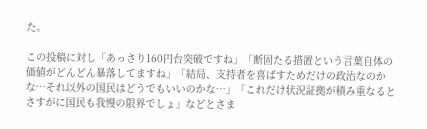た。

この投稿に対し「あっさり160円台突破ですね」「断固たる措置という言葉自体の価値がどんどん暴落してますね」「結局、支持者を喜ばすためだけの政治なのかな…それ以外の国民はどうでもいいのかな…」「これだけ状況証拠が積み重なると さすがに国民も我慢の限界でしょ」などとさま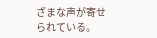ざまな声が寄せられている。